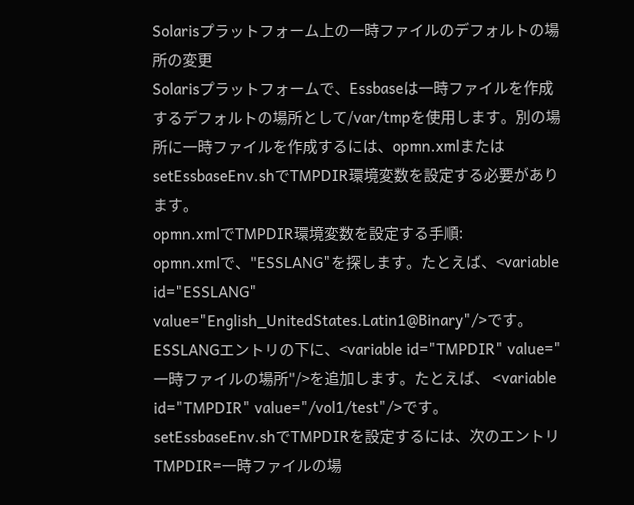Solarisプラットフォーム上の一時ファイルのデフォルトの場所の変更
Solarisプラットフォームで、Essbaseは一時ファイルを作成するデフォルトの場所として/var/tmpを使用します。別の場所に一時ファイルを作成するには、opmn.xmlまたはsetEssbaseEnv.shでTMPDIR環境変数を設定する必要があります。
opmn.xmlでTMPDIR環境変数を設定する手順:
opmn.xmlで、"ESSLANG"を探します。たとえば、<variable id="ESSLANG" value="English_UnitedStates.Latin1@Binary"/>です。
ESSLANGエントリの下に、<variable id="TMPDIR" value="一時ファイルの場所"/>を追加します。たとえば、 <variable id="TMPDIR" value="/vol1/test"/>です。
setEssbaseEnv.shでTMPDIRを設定するには、次のエントリTMPDIR=一時ファイルの場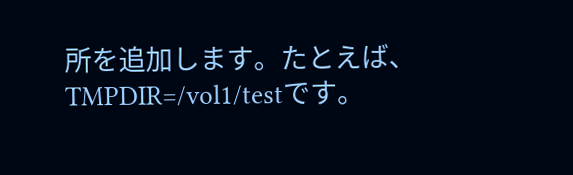所を追加します。たとえば、TMPDIR=/vol1/testです。